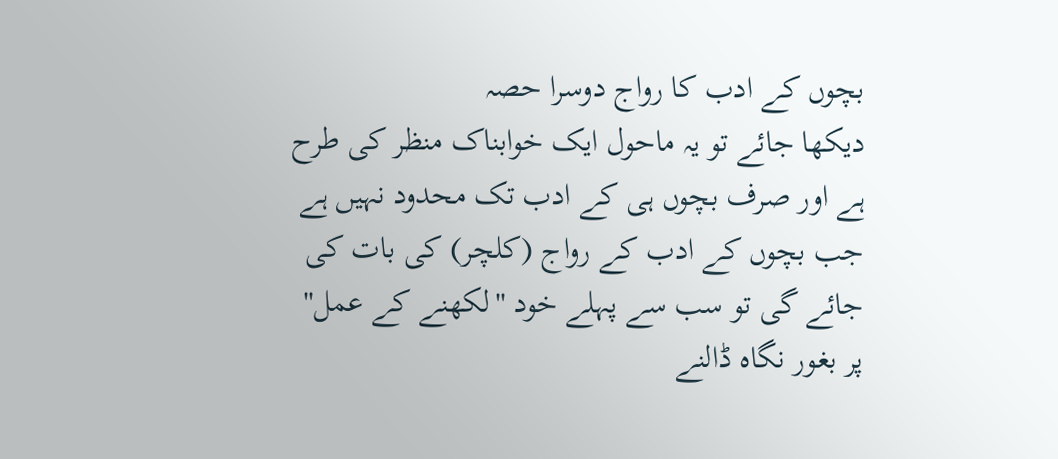بچوں کے ادب کا رواج دوسرا حصہ
دیکھا جائے تو یہ ماحول ایک خوابناک منظر کی طرح ہے اور صرف بچوں ہی کے ادب تک محدود نہیں ہے
جب بچوں کے ادب کے رواج (کلچر) کی بات کی جائے گی تو سب سے پہلے خود ''لکھنے کے عمل'' پر بغور نگاہ ڈالنے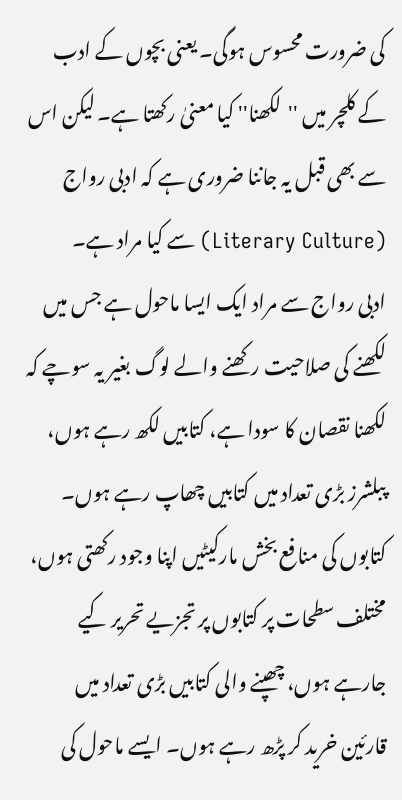کی ضرورت محسوس ہوگی۔ یعنی بچوں کے ادب کے کلچر میں ''لکھنا'' کیا معنیٰ رکھتا ہے۔ لیکن اس سے بھی قبل یہ جاننا ضروری ہے کہ ادبی رواج (Literary Culture) سے کیا مراد ہے۔
ادبی رواج سے مراد ایک ایسا ماحول ہے جس میں لکھنے کی صلاحیت رکھنے والے لوگ بغیر یہ سوچے کہ لکھنا نقصان کا سودا ہے، کتابیں لکھ رہے ہوں، پبلشرز بڑی تعداد میں کتابیں چھاپ رہے ہوں۔ کتابوں کی منافع بخش مارکیٹیں اپنا وجود رکھتی ہوں، مختلف سطحات پر کتابوں پر تجزیے تحریر کیے جارہے ہوں، چھپنے والی کتابیں بڑی تعداد میں قارئین خرید کر پڑھ رہے ہوں۔ ایسے ماحول کی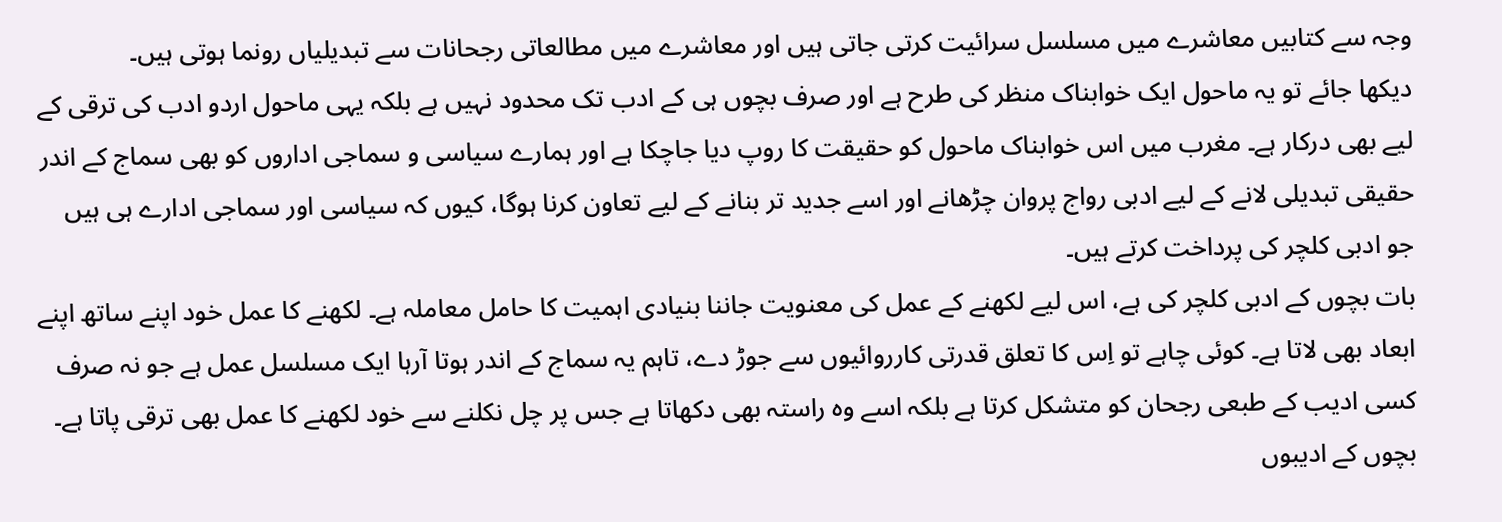وجہ سے کتابیں معاشرے میں مسلسل سرائیت کرتی جاتی ہیں اور معاشرے میں مطالعاتی رجحانات سے تبدیلیاں رونما ہوتی ہیں۔
دیکھا جائے تو یہ ماحول ایک خوابناک منظر کی طرح ہے اور صرف بچوں ہی کے ادب تک محدود نہیں ہے بلکہ یہی ماحول اردو ادب کی ترقی کے لیے بھی درکار ہے۔ مغرب میں اس خوابناک ماحول کو حقیقت کا روپ دیا جاچکا ہے اور ہمارے سیاسی و سماجی اداروں کو بھی سماج کے اندر حقیقی تبدیلی لانے کے لیے ادبی رواج پروان چڑھانے اور اسے جدید تر بنانے کے لیے تعاون کرنا ہوگا، کیوں کہ سیاسی اور سماجی ادارے ہی ہیں جو ادبی کلچر کی پرداخت کرتے ہیں۔
بات بچوں کے ادبی کلچر کی ہے، اس لیے لکھنے کے عمل کی معنویت جاننا بنیادی اہمیت کا حامل معاملہ ہے۔ لکھنے کا عمل خود اپنے ساتھ اپنے ابعاد بھی لاتا ہے۔ کوئی چاہے تو اِس کا تعلق قدرتی کارروائیوں سے جوڑ دے، تاہم یہ سماج کے اندر ہوتا آرہا ایک مسلسل عمل ہے جو نہ صرف کسی ادیب کے طبعی رجحان کو متشکل کرتا ہے بلکہ اسے وہ راستہ بھی دکھاتا ہے جس پر چل نکلنے سے خود لکھنے کا عمل بھی ترقی پاتا ہے۔
بچوں کے ادیبوں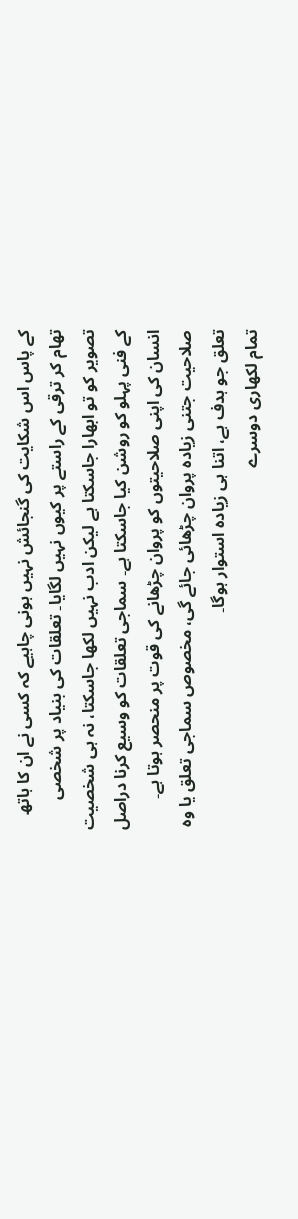کے پاس اس شکایت کی گنجائش نہیں ہونی چاہیے کہ کسی نے ان کا ہاتھ تھام کر ترقی کے راستے پر کیوں نہیں لگایا۔ تعلقات کی بنیاد پر شخصی تصویر کو تو ابھارا جاسکتا ہے لیکن ادب نہیں لکھا جاسکتا، نہ ہی شخصیت کے فنی پہلو کو روشن کیا جاسکتا ہے۔ سماجی تعلقات کو وسیع کرنا دراصل انسان کی اپنی صلاحیتوں کو پروان چڑھانے کی قوت پر منحصر ہوتا ہے۔ صلاحیت جتنی زیادہ پروان چڑھائی جائے گی، مخصوص سماجی تعلق یا وہ تعلق جو ہدف ہے، اتنا ہی زیادہ استوار ہوگا۔
تمام لکھاری دوسرے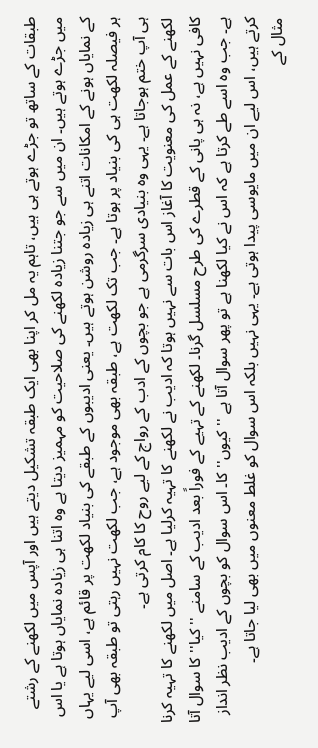طبقات کے ساتھ تو جڑے ہوتے ہی ہیں، تاہم یہ مل کر اپنا بھی ایک طبقہ تشکیل دیتے ہیں اور آپس میں لکھنے کے رشتے میں جڑے ہوتے ہیں۔ ان میں سے جو جتنا زیادہ لکھنے کی صلاحیت کو مہمیز دیتا ہے وہ اتنا ہی زیادہ نمایاں ہوتا ہے یا اس کے نمایاں ہونے کے امکانات اتنے ہی زیادہ روشن ہوتے ہیں۔ یعنی ادیبوں کے طبقے کی بنیاد لکھت پر قائم ہے، اسی لیے یہاں ہر فیصلہ لکھت ہی کی بنیاد پر ہوتا ہے۔ جب تک لکھت ہے، طبقہ بھی موجود ہے، جب لکھت نہیں رہتی تو طبقہ بھی آپ ہی آپ ختم ہوجاتا ہے۔ یہی وہ بنیادی سرگرمی ہے جو بچوں کے ادب کے رواج کے لیے روح کا کام کرتی ہے۔
لکھنے کے عمل کی معنویت کا آغاز اس بات سے نہیں ہوتا کہ ادیب نے لکھنے کا تہیہ کرلیا ہے۔ اصل میں لکھنے کا تہیہ کرنا کافی نہیں ہے، نہ ہی پانی کے قطرے کی طرح مسلسل گرنا۔ لکھنے کے تہیے کے فوراً بعد ادیب کے سامنے ''کیا'' کا سوال آتا ہے۔ جب وہ اسے طے کرتا ہے کہ اس نے کیا لکھنا ہے تو پھر سوال آتا ہے ''کیوں'' کا۔ اس سوال کو بچوں کے ادیب نظر انداز کرتے ہیں، اس لیے ان میں مایوسی پیدا ہوتی ہے۔ یہی نہیں بلکہ اس سوال کو غلط معنوں میں بھی لیا جاتا ہے۔
مثال کے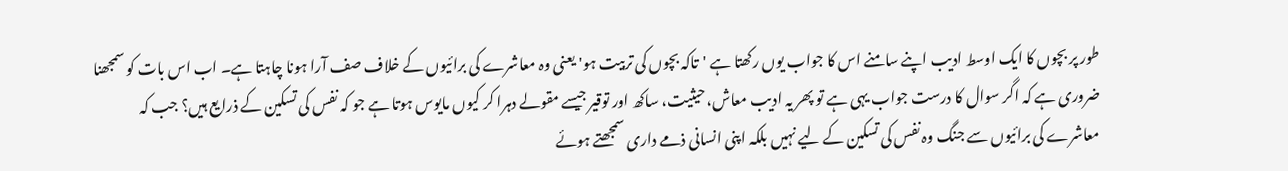طور پر بچوں کا ایک اوسط ادیب اپنے سامنے اس کا جواب یوں رکھتا ہے 'تاکہ بچوں کی تربیت ہو' یعنی وہ معاشرے کی برائیوں کے خلاف صف آرا ہونا چاہتا ہے۔ اب اس بات کو سمجھنا ضروری ہے کہ اگر سوال کا درست جواب یہی ہے تو پھر یہ ادیب معاش، حیثیت، ساکھ اور توقیر جیسے مقولے دہرا کر کیوں مایوس ہوتا ہے جو کہ نفس کی تسکین کے ذرایع ہیں؟ جب کہ معاشرے کی برائیوں سے جنگ وہ نفس کی تسکین کے لیے نہیں بلکہ اپنی انسانی ذمے داری سمجھتے ہوئے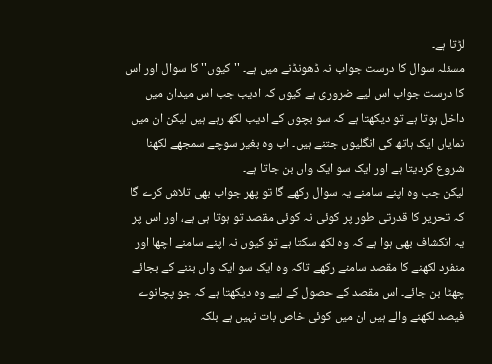لڑتا ہے۔
مسئلہ سوال کا درست جواب نہ ڈھونڈنے میں ہے۔ ''کیوں'' کا سوال اور اس کا درست جواب اس لیے ضروری ہے کیوں کہ ادیب جب اس میدان میں داخل ہوتا ہے تو دیکھتا ہے کہ سو بچوں کے ادیب لکھ رہے ہیں لیکن ان میں نمایاں ایک ہاتھ کی انگلیوں جتنے ہیں۔ اب وہ بغیر سوچے سمجھے لکھنا شروع کردیتا ہے اور ایک سو ایک واں بن جاتا ہے۔
لیکن جب وہ اپنے سامنے یہ سوال رکھے گا تو پھر جواب بھی تلاش کرے گا کہ تحریر کا قدرتی طور پر کوئی نہ کوئی مقصد تو ہوتا ہی ہے، اور اس پر یہ انکشاف بھی ہوا ہے کہ وہ لکھ سکتا ہے تو کیوں نہ اپنے سامنے اچھا اور منفرد لکھنے کا مقصد سامنے رکھے تاکہ وہ ایک سو ایک واں بننے کے بجائے چھٹا بن جائے۔ اس مقصد کے حصول کے لیے وہ دیکھتا ہے کہ جو پچانوے فیصد لکھنے والے ہیں ان میں کوئی خاص بات نہیں ہے بلکہ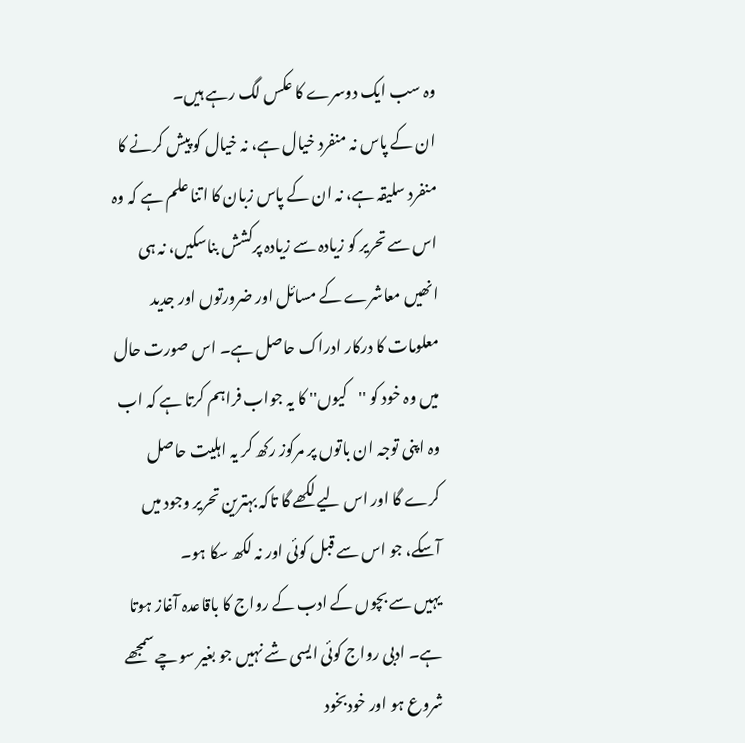وہ سب ایک دوسرے کا عکس لگ رہے ہیں۔
ان کے پاس نہ منفرد خیال ہے، نہ خیال کو پیش کرنے کا منفرد سلیقہ ہے، نہ ان کے پاس زبان کا اتنا علم ہے کہ وہ اس سے تحریر کو زیادہ سے زیادہ پرکشش بناسکیں، نہ ہی انھیں معاشرے کے مسائل اور ضرورتوں اور جدید معلومات کا درکار ادراک حاصل ہے۔ اس صورت حال میں وہ خود کو ''کیوں'' کا یہ جواب فراہم کرتا ہے کہ اب وہ اپنی توجہ ان باتوں پر مرکوز رکھ کر یہ اہلیت حاصل کرے گا اور اس لیے لکھے گا تاکہ بہترین تحریر وجود میں آسکے، جو اس سے قبل کوئی اور نہ لکھ سکا ہو۔
یہیں سے بچوں کے ادب کے رواج کا باقاعدہ آغاز ہوتا ہے۔ ادبی رواج کوئی ایسی شے نہیں جو بغیر سوچے سمجھے شروع ہو اور خودبخود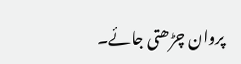پروان چڑھتی جائے۔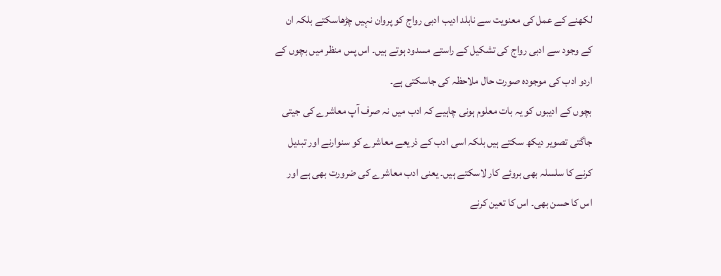لکھنے کے عمل کی معنویت سے نابلد ادیب ادبی رواج کو پروان نہیں چڑھاسکتے بلکہ ان کے وجود سے ادبی رواج کی تشکیل کے راستے مسدود ہوتے ہیں۔ اس پس منظر میں بچوں کے اردو ادب کی موجودہ صورت حال ملاحظہ کی جاسکتی ہے۔
بچوں کے ادیبوں کو یہ بات معلوم ہونی چاہیے کہ ادب میں نہ صرف آپ معاشرے کی جیتی جاگتی تصویر دیکھ سکتے ہیں بلکہ اسی ادب کے ذریعے معاشرے کو سنوارنے اور تبدیل کرنے کا سلسلہ بھی بروئے کار لاسکتے ہیں۔ یعنی ادب معاشرے کی ضرورت بھی ہے اور اس کا حسن بھی۔ اس کا تعین کرنے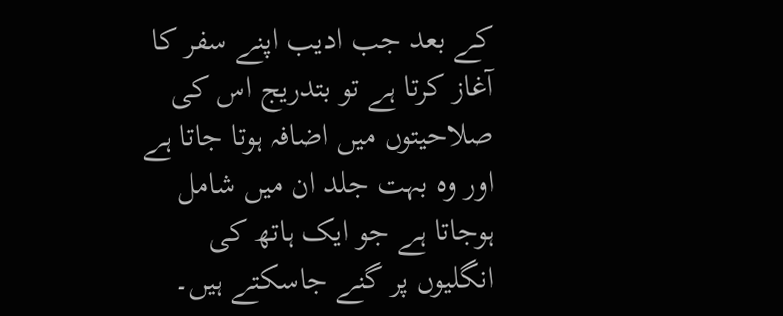کے بعد جب ادیب اپنے سفر کا آغاز کرتا ہے تو بتدریج اس کی صلاحیتوں میں اضافہ ہوتا جاتا ہے اور وہ بہت جلد ان میں شامل ہوجاتا ہے جو ایک ہاتھ کی انگلیوں پر گنے جاسکتے ہیں۔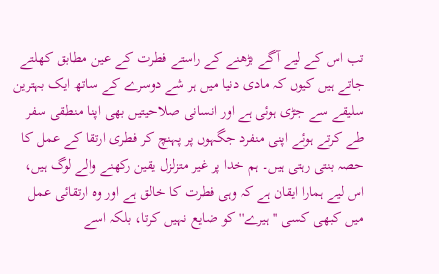تب اس کے لیے آگے بڑھنے کے راستے فطرت کے عین مطابق کھلتے جاتے ہیں کیوں کہ مادی دنیا میں ہر شے دوسرے کے ساتھ ایک بہترین سلیقے سے جڑی ہوئی ہے اور انسانی صلاحیتیں بھی اپنا منطقی سفر طے کرتے ہوئے اپنی منفرد جگہوں پر پہنچ کر فطری ارتقا کے عمل کا حصہ بنتی رہتی ہیں۔ ہم خدا پر غیر متزلزل یقین رکھنے والے لوگ ہیں، اس لیے ہمارا ایقان ہے کہ وہی فطرت کا خالق ہے اور وہ ارتقائی عمل میں کبھی کسی ''ہیرے'' کو ضایع نہیں کرتا، بلکہ اسے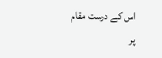اس کے درست مقام پر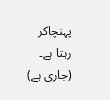پہنچاکر رہتا ہے۔
(جاری ہے)